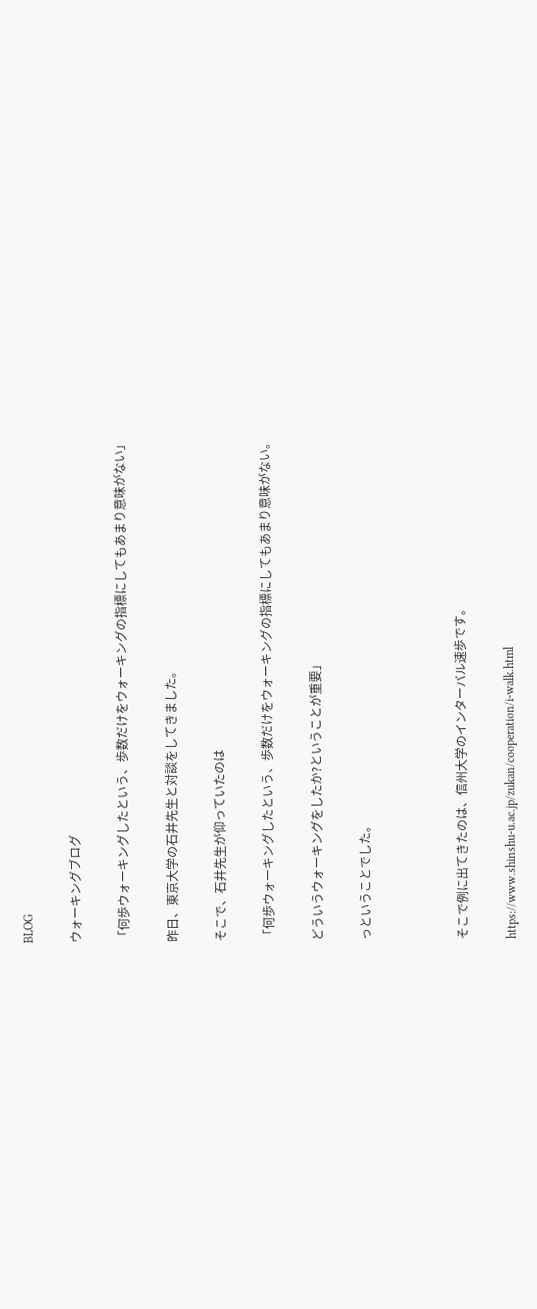BLOG

ウォーキングブログ

「何歩ウォーキングしたという、歩数だけをウォーキングの指標にしてもあまり意味がない」

昨日、東京大学の石井先生と対談をしてきました。

そこで、石井先生が仰っていたのは

「何歩ウォーキングしたという、歩数だけをウォーキングの指標にしてもあまり意味がない。

どういうウォーキングをしたか?ということが重要」

っということでした。



そこで例に出てきたのは、信州大学のインターバル速歩です。

https://www.shinshu-u.ac.jp/zukan/cooperation/i-walk.html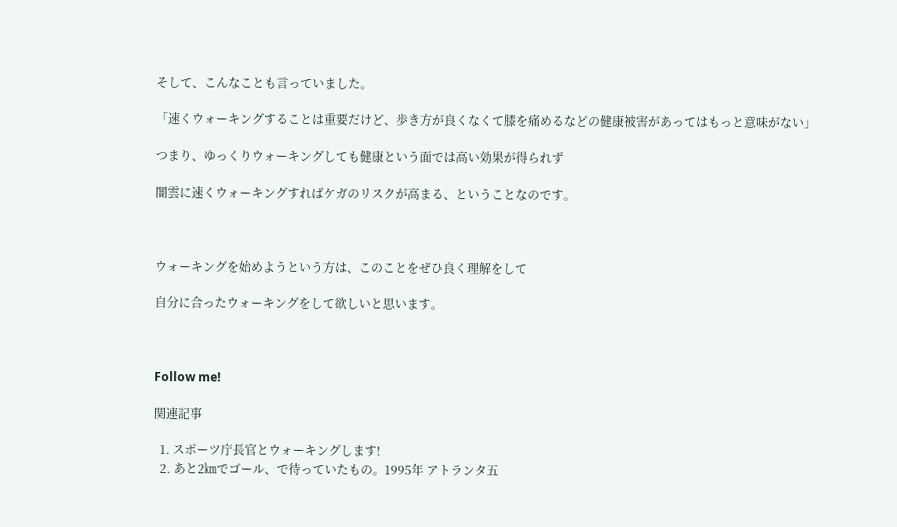そして、こんなことも言っていました。

「速くウォーキングすることは重要だけど、歩き方が良くなくて膝を痛めるなどの健康被害があってはもっと意味がない」

つまり、ゆっくりウォーキングしても健康という面では高い効果が得られず

闇雲に速くウォーキングすればケガのリスクが高まる、ということなのです。



ウォーキングを始めようという方は、このことをぜひ良く理解をして

自分に合ったウォーキングをして欲しいと思います。



Follow me!

関連記事

  1. スポーツ庁長官とウォーキングします!
  2. あと2㎞でゴール、で待っていたもの。1995年 アトランタ五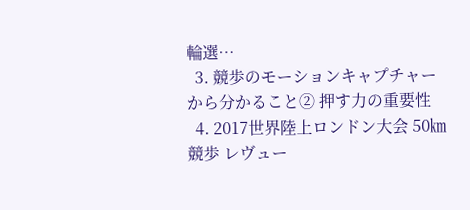輪選…
  3. 競歩のモーションキャプチャーから分かること② 押す力の重要性
  4. 2017世界陸上ロンドン大会 50㎞競歩 レヴュー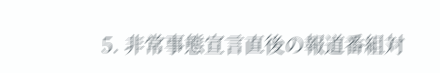5. 非常事態宣言直後の報道番組対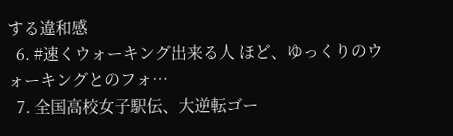する違和感
  6. #速くウォーキング出来る人 ほど、ゆっくりのウォーキングとのフォ…
  7. 全国高校女子駅伝、大逆転ゴー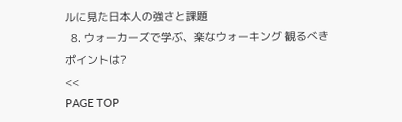ルに見た日本人の強さと課題
  8. ウォーカーズで学ぶ、楽なウォーキング 観るべきポイントは?
<<
PAGE TOP